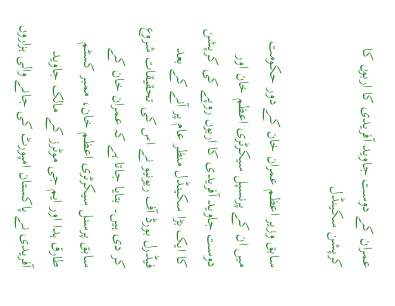عمران کے دوست جاوید آفریدی کا اربوں کا کرپشن سکینڈل

سابق وزیر اعظم عمران خان کے دور حکومت میں ان کے پرنسپل سیکرٹری اعظم خان اور دوست جاوید آفریدی کا اربوں روپے کی کرپشن کا ایک بڑا سکینڈل منظر عام پر آنے کے بعد فیڈرل بورڈ آف ریونیو نے اس کی تحقیقات شروع کر دی ہیں۔ بتایا جاتا ہے کہ عمران خان کے سابق پرسنل سیکرٹری اعظم خان، ممبر کسٹم طارق ہدا اور ایم جی موٹرز کے مالک جاوید آفریدی نے پاکستان امپورٹ کی جانے والی ہزاروں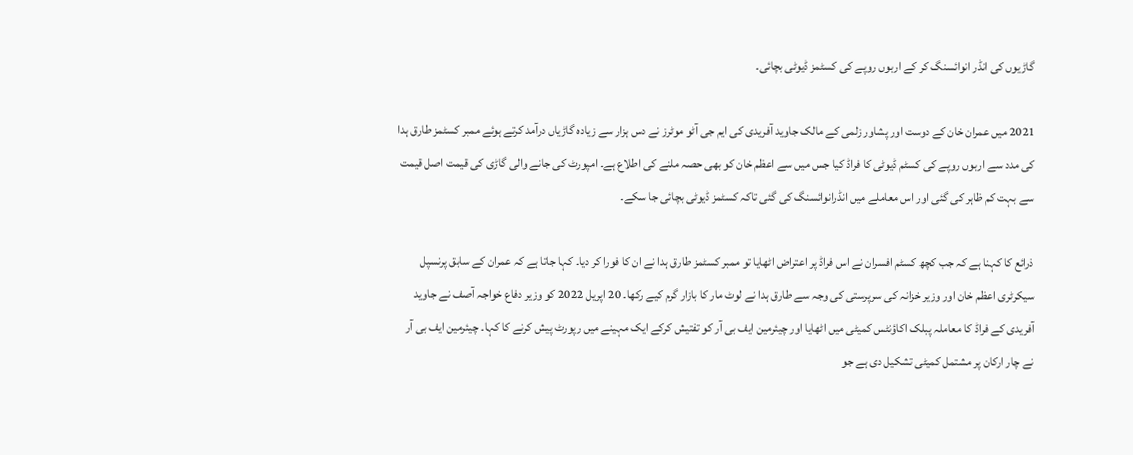گاڑیوں کی انڈر انوائسنگ کر کے اربوں روپے کی کسٹمز ڈیوٹی بچائی۔

2021 میں عمران خان کے دوست اور پشاور زلمی کے مالک جاوید آفریدی کی ایم جی آٹو موٹرز نے دس ہزار سے زیادہ گاڑیاں درآمد کرتے ہوئے ممبر کسٹمز طارق ہدا کی مدد سے اربوں روپے کی کسٹم ڈیوٹی کا فراڈ کیا جس میں سے اعظم خان کو بھی حصہ ملنے کی اطلاع ہے۔ امپورٹ کی جانے والی گاڑی کی قیمت اصل قیمت سے بہت کم ظاہر کی گئی اور اس معاملے میں انڈرانوائسنگ کی گئی تاکہ کسٹمز ڈیوٹی بچائی جا سکے۔

ذرائع کا کہنا ہے کہ جب کچھ کسٹم افسران نے اس فراڈ پر اعتراض اٹھایا تو ممبر کسٹمز طارق ہدا نے ان کا فورا کر دیا۔ کہا جاتا ہے کہ عمران کے سابق پرنسپل سیکرٹری اعظم خان اور وزیر خزانہ کی سرپرستی کی وجہ سے طارق ہدا نے لوٹ مار کا بازار گرم کیے رکھا۔ 20 اپریل 2022 کو وزیر دفاع خواجہ آصف نے جاوید آفریدی کے فراڈ کا معاملہ پبلک اکاؤنٹس کمیٹی میں اٹھایا اور چیئرمین ایف بی آر کو تفتیش کرکے ایک مہینے میں رپورٹ پیش کرنے کا کہا۔ چیئرمین ایف بی آر نے چار ارکان پر مشتمل کمیٹی تشکیل دی ہے جو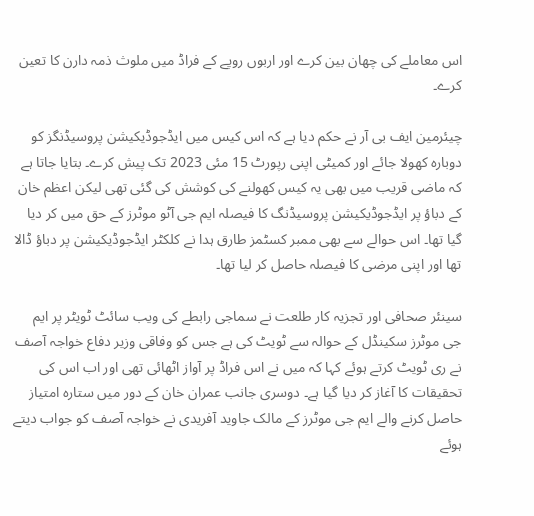اس معاملے کی چھان بین کرے اور اربوں روپے کے فراڈ میں ملوث ذمہ دارن کا تعین کرے۔

چیئرمین ایف بی آر نے حکم دیا ہے کہ اس کیس میں ایڈجوڈیکیشن پروسیڈنگز کو دوبارہ کھولا جائے اور کمیٹی اپنی رپورٹ 15 مئی 2023 تک پیش کرے۔ بتایا جاتا ہے کہ ماضی قریب میں بھی یہ کیس کھولنے کی کوشش کی گئی تھی لیکن اعظم خان کے دباؤ پر ایڈجوڈیکیشن پروسیڈنگ کا فیصلہ ایم جی آٹو موٹرز کے حق میں کر دیا گیا تھا۔ اس حوالے سے بھی ممبر کسٹمز طارق ہدا نے کلکٹر ایڈجوڈیکیشن پر دباؤ ڈالا تھا اور اپنی مرضی کا فیصلہ حاصل کر لیا تھا۔

سینئر صحافی اور تجزیہ کار طلعت نے سماجی رابطے کی ویب سائٹ ٹویٹر پر ایم جی موٹرز سکینڈل کے حوالہ سے ٹویٹ کی ہے جس کو وفاقی وزیر دفاع خواجہ آصف نے ری ٹویٹ کرتے ہوئے کہا کہ میں نے اس فراڈ پر آواز اٹھائی تھی اور اب اس کی تحقیقات کا آغاز کر دیا گیا ہے۔ دوسری جانب عمران خان کے دور میں ستارہ امتیاز حاصل کرنے والے ایم جی موٹرز کے مالک جاوید آفریدی نے خواجہ آصف کو جواب دیتے ہوئے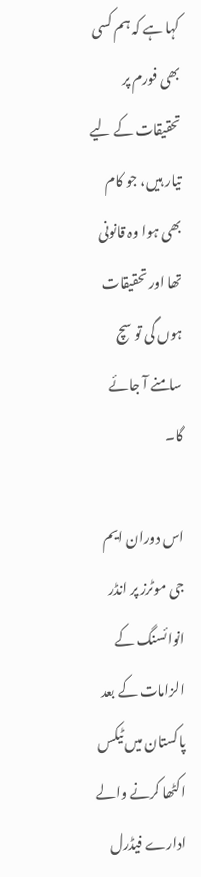کہا ہے کہ ہم کسی بھی فورم پر تحقیقات کے لیے تیار ہیں، جو کام بھی ہوا وہ قانونی تھا اور تحقیقات ہوں گی تو سچ سامنے آ جائے گا۔

اس دوران ایم جی موٹرز پر انڈر انوائسنگ کے الزامات کے بعد پاکستان میں ٹیکس اکٹھا کرنے والے ادارے فیڈرل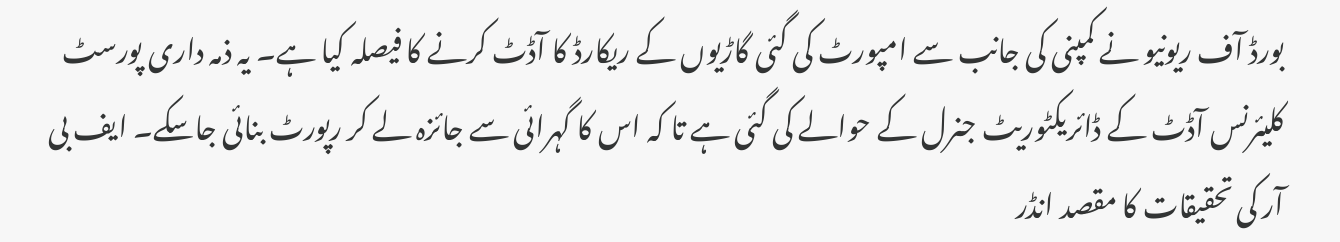بورڈ آف ریونیو نے کمپنی کی جانب سے امپورٹ کی گئی گاڑیوں کے ریکارڈ کا آڈٹ کرنے کا فیصلہ کیا ہے۔ یہ ذمہ داری پورسٹ کلیئرنس آڈٹ کے ڈائریکٹوریٹ جنرل کے حوالے کی گئی ہے تا کہ اس کا گہرائی سے جائزہ لے کر رپورٹ بنائی جاسکے۔ ایف بی آر کی تحقیقات کا مقصد انڈر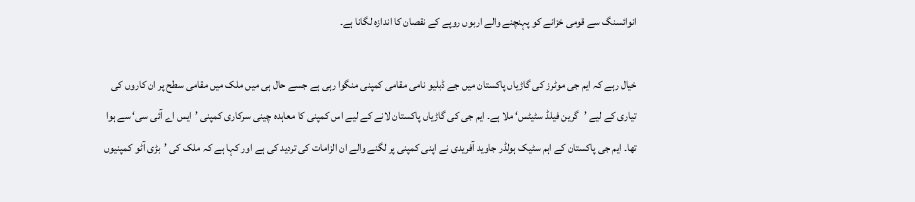انوائسنگ سے قومی خزانے کو پہنچنے والے اربوں روپے کے نقصان کا اندازہ لگانا ہے۔

خیال رہے کہ ایم جی موٹرز کی گاڑیاں پاکستان میں جے ڈبلیو نامی مقامی کمپنی منگوا رہی ہے جسے حال ہی میں ملک میں مقامی سطح پر ان کاروں کی تیاری کے لیے ’گرین فیلڈ سٹیٹس‘ ملا ہے۔ ایم جی کی گاڑیاں پاکستان لانے کے لیے اس کمپنی کا معاہدہ چینی سرکاری کمپنی ’ایس اے آئی سی‘ سے ہوا تھا۔ ایم جی پاکستان کے اہم سٹیک ہولڈر جاوید آفریدی نے اپنی کمپنی پر لگنے والے ان الزامات کی تردید کی ہے اور کہا ہے کہ ملک کی ’بڑی آٹو کمپنیوں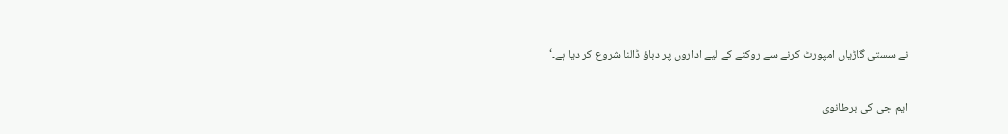نے سستی گاڑیاں امپورٹ کرنے سے روکنے کے لیے اداروں پر دباؤ ڈالنا شروع کر دیا ہے۔‘

ایم جی کی برطانوی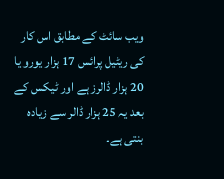ویب سائٹ کے مطابق اس کار کی ریٹیل پرائس 17 ہزار یورو یا 20 ہزار ڈالرز ہے اور ٹیکس کے بعد یہ 25 ہزار ڈالر سے زیادہ بنتی ہے۔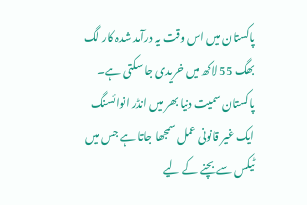پاکستان میں اس وقت یہ درآمد شدہ کار لگ بھگ 55 لاکھ میں خریدی جا سکتی ہے۔ پاکستان سمیت دنیا بھر میں انڈر انوائسنگ ایک غیر قانونی عمل سمجھا جاتا ہے جس میں ٹیکس سے بچنے کے لیے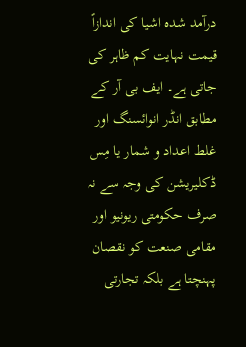درآمد شدہ اشیا کی اندازاً قیمت نہایت کم ظاہر کی جاتی ہے۔ ایف بی آر کے مطابق انڈر انوائسنگ اور غلط اعداد و شمار یا مِس ڈکلیریشن کی وجہ سے نہ صرف حکومتی ریونیو اور مقامی صنعت کو نقصان پہنچتا ہے بلکہ تجارتی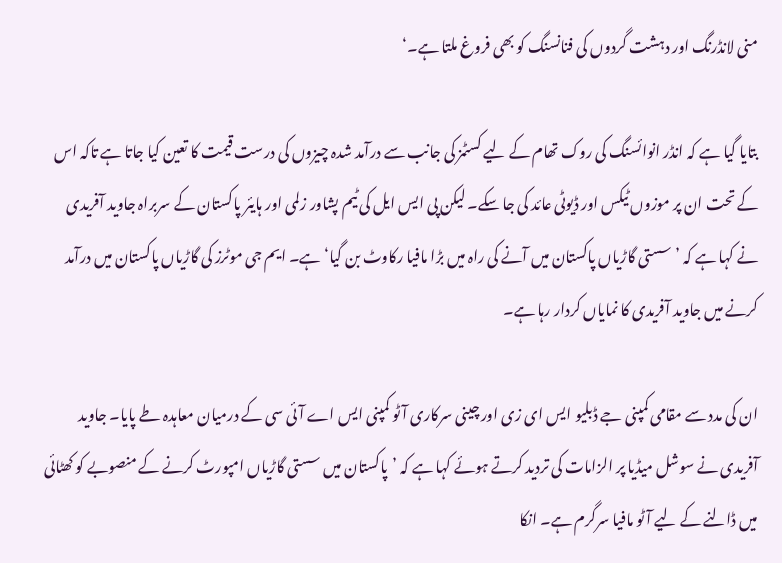منی لانڈرنگ اور دہشت گردوں کی فنانسنگ کو بھی فروغ ملتا ہے۔‘

بتایا گیا ہے کہ انڈر انوائسنگ کی روک تھام کے لیے کسٹمز کی جانب سے درآمد شدہ چیزوں کی درست قیمت کا تعین کیا جاتا ہے تاکہ اس کے تحت ان پر موزوں ٹیکس اور ڈیوٹی عائد کی جا سکے۔ لیکن پی ایس ایل کی ٹیم پشاور زلمی اور ہایئر پاکستان کے سربراہ جاوید آفریدی نے کہا ہے کہ ’سستی گاڑیاں پاکستان میں آنے کی راہ میں بڑا مافیا رکاوٹ بن گیا‘ ہے۔ ایم جی موٹرز کی گاڑیاں پاکستان میں درآمد کرنے میں جاوید آفریدی کا نمایاں کردار رہا ہے۔

ان کی مدد سے مقامی کمپنی جے ڈبلیو ایس ای زی اور چینی سرکاری آٹو کمپنی ایس اے آئی سی کے درمیان معاہدہ طے پایا۔ جاوید آفریدی نے سوشل میڈیا پر الزامات کی تردید کرتے ہوئے کہا ہے کہ ’پاکستان میں سستی گاڑیاں امپورٹ کرنے کے منصوبے کو کھٹائی میں ڈالنے کے لیے آٹو مافیا سرگرم ہے۔ انکا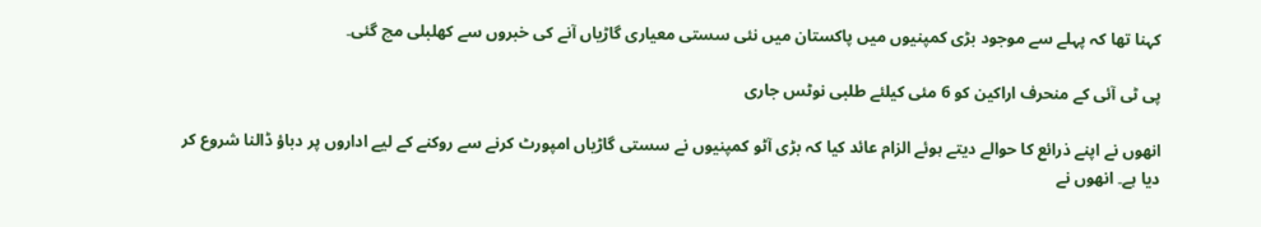کہنا تھا کہ پہلے سے موجود بڑی کمپنیوں میں پاکستان میں نئی سستی معیاری گاڑیاں آنے کی خبروں سے کھلبلی مچ گئی۔

پی ٹی آئی کے منحرف اراکین کو 6 مئی کیلئے طلبی نوٹس جاری

انھوں نے اپنے ذرائع کا حوالے دیتے ہوئے الزام عائد کیا کہ بڑی آٹو کمپنیوں نے سستی گاڑیاں امپورٹ کرنے سے روکنے کے لیے اداروں پر دباؤ ڈالنا شروع کر دیا ہے۔ انھوں نے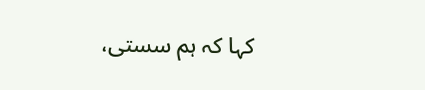کہا کہ ہم سستی،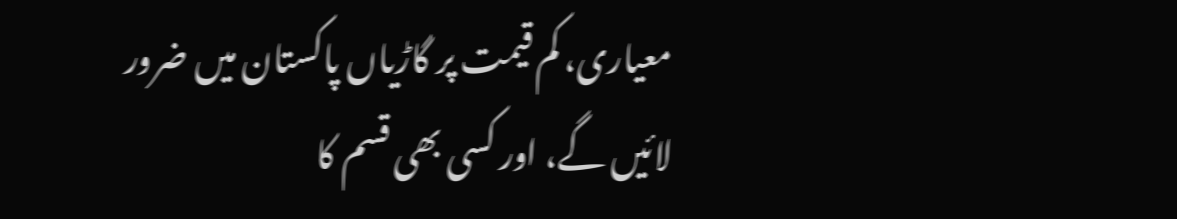معیاری، کم قیمت پر گاڑیاں پاکستان میں ضرور لائیں گے، اور کسی بھی قسم کا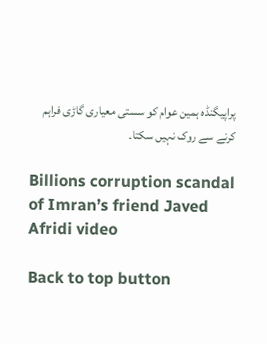پراپیگنڈہ ہمین عوام کو سستی معیاری گاڑی فراہم کرنے سے روک نہیں سکتا۔

Billions corruption scandal of Imran’s friend Javed Afridi video

Back to top button